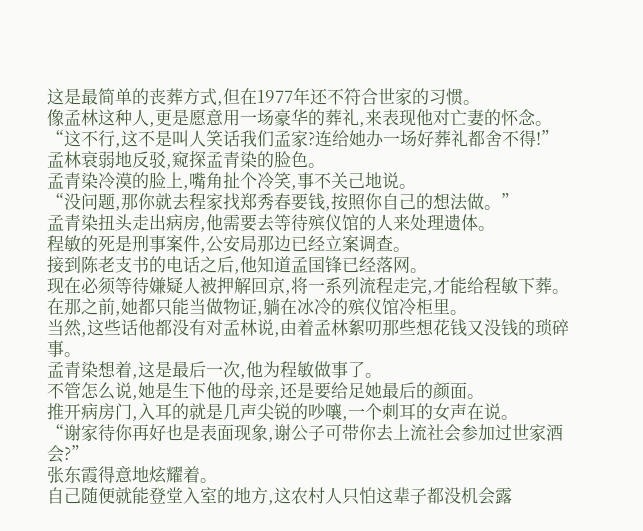这是最简单的丧葬方式,但在1977年还不符合世家的习惯。
像孟林这种人,更是愿意用一场豪华的葬礼,来表现他对亡妻的怀念。
“这不行,这不是叫人笑话我们孟家?连给她办一场好葬礼都舍不得!”
孟林衰弱地反驳,窥探孟青染的脸色。
孟青染冷漠的脸上,嘴角扯个冷笑,事不关己地说。
“没问题,那你就去程家找郑秀春要钱,按照你自己的想法做。”
孟青染扭头走出病房,他需要去等待殡仪馆的人来处理遗体。
程敏的死是刑事案件,公安局那边已经立案调查。
接到陈老支书的电话之后,他知道孟国锋已经落网。
现在必须等待嫌疑人被押解回京,将一系列流程走完,才能给程敏下葬。
在那之前,她都只能当做物证,躺在冰冷的殡仪馆冷柜里。
当然,这些话他都没有对孟林说,由着孟林絮叨那些想花钱又没钱的琐碎事。
孟青染想着,这是最后一次,他为程敏做事了。
不管怎么说,她是生下他的母亲,还是要给足她最后的颜面。
推开病房门,入耳的就是几声尖锐的吵嚷,一个刺耳的女声在说。
“谢家待你再好也是表面现象,谢公子可带你去上流社会参加过世家酒会?”
张东霞得意地炫耀着。
自己随便就能登堂入室的地方,这农村人只怕这辈子都没机会露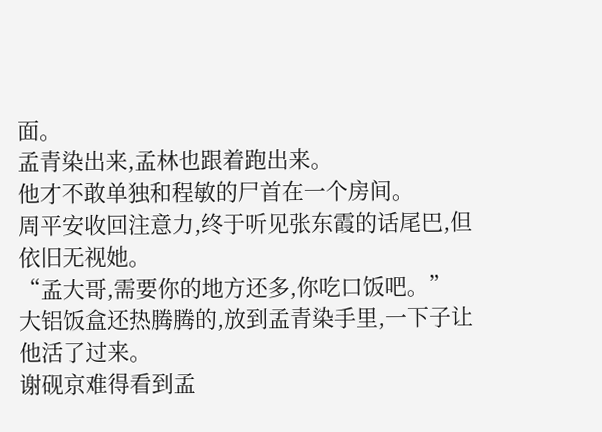面。
孟青染出来,孟林也跟着跑出来。
他才不敢单独和程敏的尸首在一个房间。
周平安收回注意力,终于听见张东霞的话尾巴,但依旧无视她。
“孟大哥,需要你的地方还多,你吃口饭吧。”
大铝饭盒还热腾腾的,放到孟青染手里,一下子让他活了过来。
谢砚京难得看到孟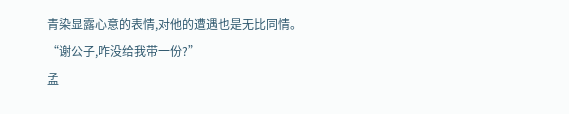青染显露心意的表情,对他的遭遇也是无比同情。
“谢公子,咋没给我带一份?”
孟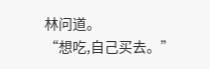林问道。
“想吃,自己买去。”